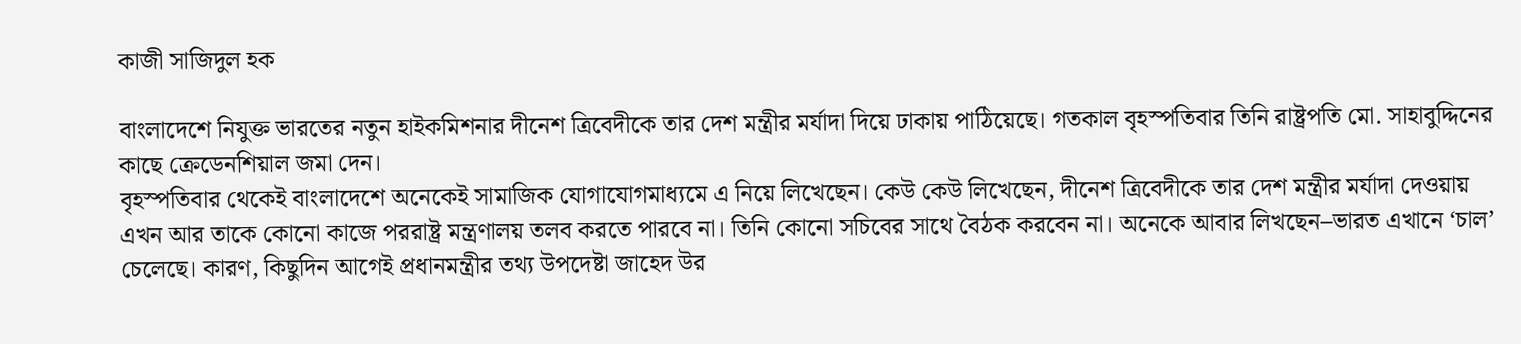কাজী সাজিদুল হক

বাংলাদেশে নিযুক্ত ভারতের নতুন হাইকমিশনার দীনেশ ত্রিবেদীকে তার দেশ মন্ত্রীর মর্যাদা দিয়ে ঢাকায় পাঠিয়েছে। গতকাল বৃহস্পতিবার তিনি রাষ্ট্রপতি মো. সাহাবুদ্দিনের কাছে ক্রেডেনশিয়াল জমা দেন।
বৃহস্পতিবার থেকেই বাংলাদেশে অনেকেই সামাজিক যোগাযোগমাধ্যমে এ নিয়ে লিখেছেন। কেউ কেউ লিখেছেন, দীনেশ ত্রিবেদীকে তার দেশ মন্ত্রীর মর্যাদা দেওয়ায় এখন আর তাকে কোনো কাজে পররাষ্ট্র মন্ত্রণালয় তলব করতে পারবে না। তিনি কোনো সচিবের সাথে বৈঠক করবেন না। অনেকে আবার লিখছেন–ভারত এখানে ‘চাল’ চেলেছে। কারণ, কিছুদিন আগেই প্রধানমন্ত্রীর তথ্য উপদেষ্টা জাহেদ উর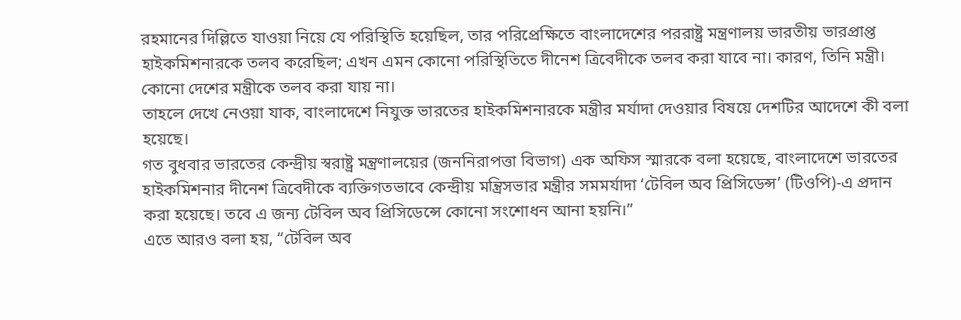রহমানের দিল্লিতে যাওয়া নিয়ে যে পরিস্থিতি হয়েছিল, তার পরিপ্রেক্ষিতে বাংলাদেশের পররাষ্ট্র মন্ত্রণালয় ভারতীয় ভারপ্রাপ্ত হাইকমিশনারকে তলব করেছিল; এখন এমন কোনো পরিস্থিতিতে দীনেশ ত্রিবেদীকে তলব করা যাবে না। কারণ, তিনি মন্ত্রী। কোনো দেশের মন্ত্রীকে তলব করা যায় না।
তাহলে দেখে নেওয়া যাক, বাংলাদেশে নিযুক্ত ভারতের হাইকমিশনারকে মন্ত্রীর মর্যাদা দেওয়ার বিষয়ে দেশটির আদেশে কী বলা হয়েছে।
গত বুধবার ভারতের কেন্দ্রীয় স্বরাষ্ট্র মন্ত্রণালয়ের (জননিরাপত্তা বিভাগ) এক অফিস স্মারকে বলা হয়েছে, বাংলাদেশে ভারতের হাইকমিশনার দীনেশ ত্রিবেদীকে ব্যক্তিগতভাবে কেন্দ্রীয় মন্ত্রিসভার মন্ত্রীর সমমর্যাদা ‘টেবিল অব প্রিসিডেন্স’ (টিওপি)-এ প্রদান করা হয়েছে। তবে এ জন্য টেবিল অব প্রিসিডেন্সে কোনো সংশোধন আনা হয়নি।”
এতে আরও বলা হয়, “টেবিল অব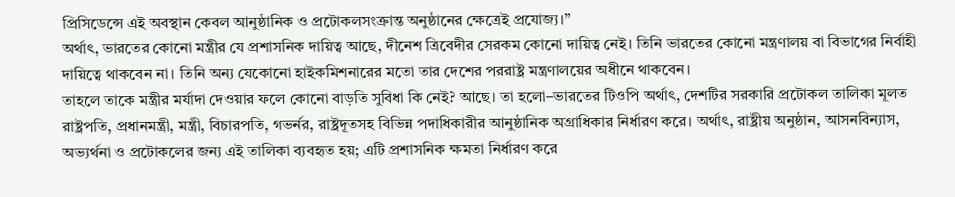প্রিসিডেন্সে এই অবস্থান কেবল আনুষ্ঠানিক ও প্রটোকলসংক্রান্ত অনুষ্ঠানের ক্ষেত্রেই প্রযোজ্য।”
অর্থাৎ, ভারতের কোনো মন্ত্রীর যে প্রশাসনিক দায়িত্ব আছে, দীনেশ ত্রিবেদীর সেরকম কোনো দায়িত্ব নেই। তিনি ভারতের কোনো মন্ত্রণালয় বা বিভাগের নির্বাহী দায়িত্বে থাকবেন না। তিনি অন্য যেকোনো হাইকমিশনারের মতো তার দেশের পররাষ্ট্র মন্ত্রণালয়ের অধীনে থাকবেন।
তাহলে তাকে মন্ত্রীর মর্যাদা দেওয়ার ফলে কোনো বাড়তি সুবিধা কি নেই? আছে। তা হলো–ভারতের টিওপি অর্থাৎ, দেশটির সরকারি প্রটোকল তালিকা মূলত রাষ্ট্রপতি, প্রধানমন্ত্রী, মন্ত্রী, বিচারপতি, গভর্নর, রাষ্ট্রদূতসহ বিভিন্ন পদাধিকারীর আনুষ্ঠানিক অগ্রাধিকার নির্ধারণ করে। অর্থাৎ, রাষ্ট্রীয় অনুষ্ঠান, আসনবিন্যাস, অভ্যর্থনা ও প্রটোকলের জন্য এই তালিকা ব্যবহৃত হয়; এটি প্রশাসনিক ক্ষমতা নির্ধারণ করে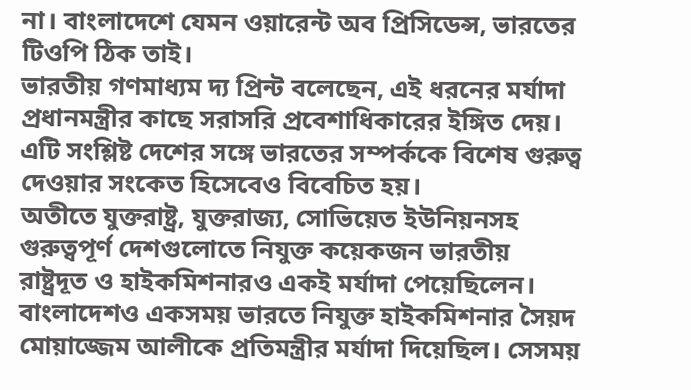না। বাংলাদেশে যেমন ওয়ারেন্ট অব প্রিসিডেন্স, ভারতের টিওপি ঠিক তাই।
ভারতীয় গণমাধ্যম দ্য প্রিন্ট বলেছেন, এই ধরনের মর্যাদা প্রধানমন্ত্রীর কাছে সরাসরি প্রবেশাধিকারের ইঙ্গিত দেয়। এটি সংশ্লিষ্ট দেশের সঙ্গে ভারতের সম্পর্ককে বিশেষ গুরুত্ব দেওয়ার সংকেত হিসেবেও বিবেচিত হয়।
অতীতে যুক্তরাষ্ট্র, যুক্তরাজ্য, সোভিয়েত ইউনিয়নসহ গুরুত্বপূর্ণ দেশগুলোতে নিযুক্ত কয়েকজন ভারতীয় রাষ্ট্রদূত ও হাইকমিশনারও একই মর্যাদা পেয়েছিলেন।
বাংলাদেশও একসময় ভারতে নিযুক্ত হাইকমিশনার সৈয়দ মোয়াজ্জেম আলীকে প্রতিমন্ত্রীর মর্যাদা দিয়েছিল। সেসময়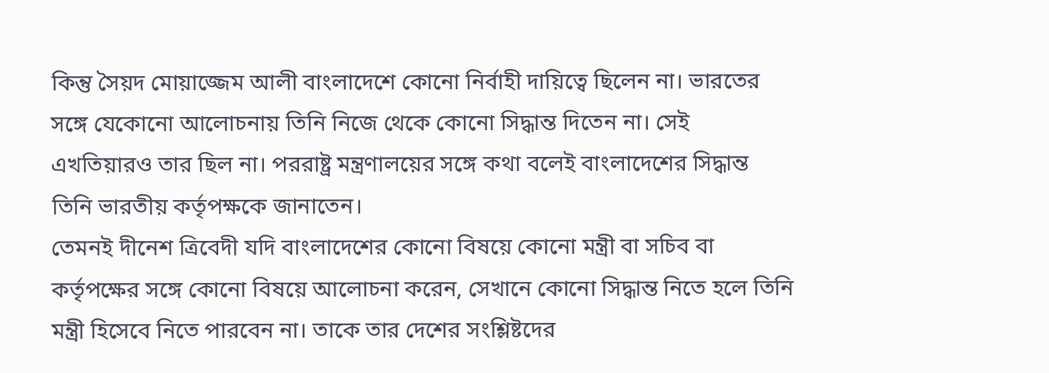কিন্তু সৈয়দ মোয়াজ্জেম আলী বাংলাদেশে কোনো নির্বাহী দায়িত্বে ছিলেন না। ভারতের সঙ্গে যেকোনো আলোচনায় তিনি নিজে থেকে কোনো সিদ্ধান্ত দিতেন না। সেই এখতিয়ারও তার ছিল না। পররাষ্ট্র মন্ত্রণালয়ের সঙ্গে কথা বলেই বাংলাদেশের সিদ্ধান্ত তিনি ভারতীয় কর্তৃপক্ষকে জানাতেন।
তেমনই দীনেশ ত্রিবেদী যদি বাংলাদেশের কোনো বিষয়ে কোনো মন্ত্রী বা সচিব বা কর্তৃপক্ষের সঙ্গে কোনো বিষয়ে আলোচনা করেন, সেখানে কোনো সিদ্ধান্ত নিতে হলে তিনি মন্ত্রী হিসেবে নিতে পারবেন না। তাকে তার দেশের সংশ্লিষ্টদের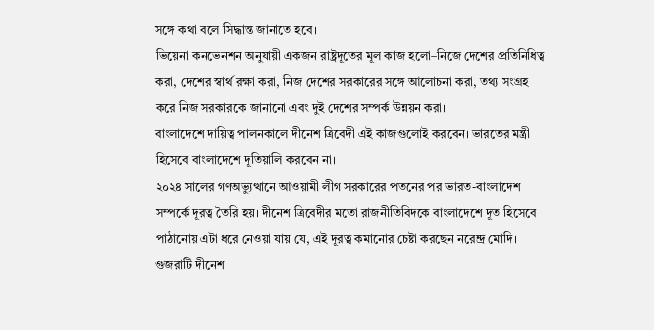সঙ্গে কথা বলে সিদ্ধান্ত জানাতে হবে।
ভিয়েনা কনভেনশন অনুযায়ী একজন রাষ্ট্রদূতের মূল কাজ হলো–নিজে দেশের প্রতিনিধিত্ব করা, দেশের স্বার্থ রক্ষা করা, নিজ দেশের সরকারের সঙ্গে আলোচনা করা, তথ্য সংগ্রহ করে নিজ সরকারকে জানানো এবং দুই দেশের সম্পর্ক উন্নয়ন করা।
বাংলাদেশে দায়িত্ব পালনকালে দীনেশ ত্রিবেদী এই কাজগুলোই করবেন। ভারতের মন্ত্রী হিসেবে বাংলাদেশে দূতিয়ালি করবেন না।
২০২৪ সালের গণঅভ্যুত্থানে আওয়ামী লীগ সরকারের পতনের পর ভারত-বাংলাদেশ সম্পর্কে দূরত্ব তৈরি হয়। দীনেশ ত্রিবেদীর মতো রাজনীতিবিদকে বাংলাদেশে দূত হিসেবে পাঠানোয় এটা ধরে নেওয়া যায় যে, এই দূরত্ব কমানোর চেষ্টা করছেন নরেন্দ্র মোদি।
গুজরাটি দীনেশ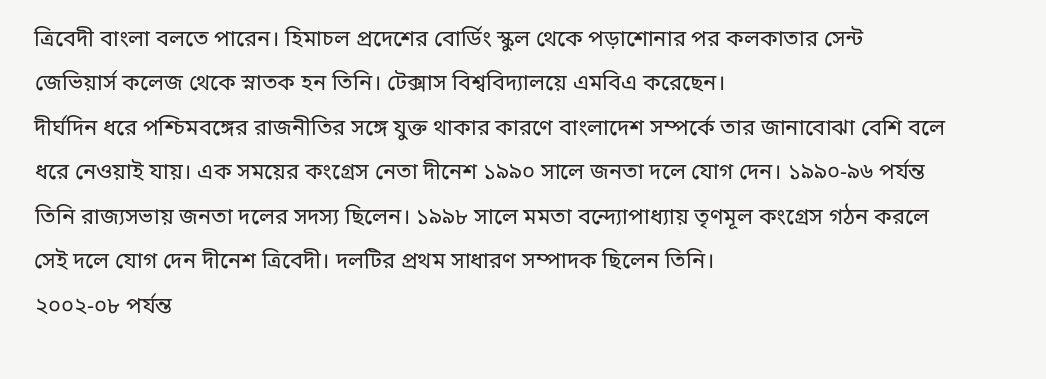ত্রিবেদী বাংলা বলতে পারেন। হিমাচল প্রদেশের বোর্ডিং স্কুল থেকে পড়াশোনার পর কলকাতার সেন্ট জেভিয়ার্স কলেজ থেকে স্নাতক হন তিনি। টেক্সাস বিশ্ববিদ্যালয়ে এমবিএ করেছেন।
দীর্ঘদিন ধরে পশ্চিমবঙ্গের রাজনীতির সঙ্গে যুক্ত থাকার কারণে বাংলাদেশ সম্পর্কে তার জানাবোঝা বেশি বলে ধরে নেওয়াই যায়। এক সময়ের কংগ্রেস নেতা দীনেশ ১৯৯০ সালে জনতা দলে যোগ দেন। ১৯৯০-৯৬ পর্যন্ত তিনি রাজ্যসভায় জনতা দলের সদস্য ছিলেন। ১৯৯৮ সালে মমতা বন্দ্যোপাধ্যায় তৃণমূল কংগ্রেস গঠন করলে সেই দলে যোগ দেন দীনেশ ত্রিবেদী। দলটির প্রথম সাধারণ সম্পাদক ছিলেন তিনি।
২০০২-০৮ পর্যন্ত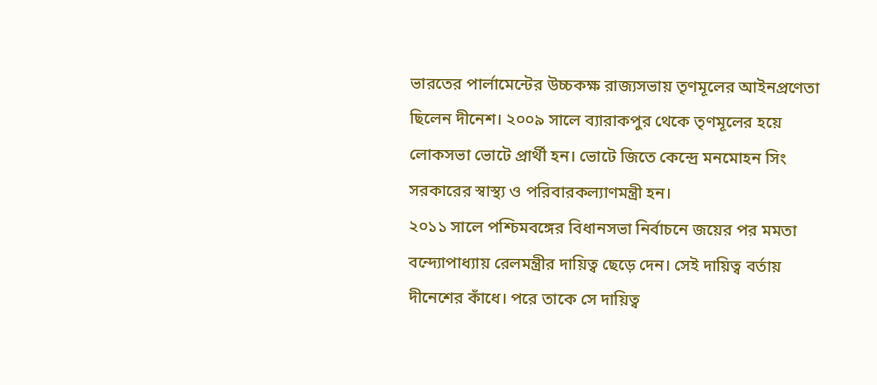ভারতের পার্লামেন্টের উচ্চকক্ষ রাজ্যসভায় তৃণমূলের আইনপ্রণেতা ছিলেন দীনেশ। ২০০৯ সালে ব্যারাকপুর থেকে তৃণমূলের হয়ে লোকসভা ভোটে প্রার্থী হন। ভোটে জিতে কেন্দ্রে মনমোহন সিং সরকারের স্বাস্থ্য ও পরিবারকল্যাণমন্ত্রী হন।
২০১১ সালে পশ্চিমবঙ্গের বিধানসভা নির্বাচনে জয়ের পর মমতা বন্দ্যোপাধ্যায় রেলমন্ত্রীর দায়িত্ব ছেড়ে দেন। সেই দায়িত্ব বর্তায় দীনেশের কাঁধে। পরে তাকে সে দায়িত্ব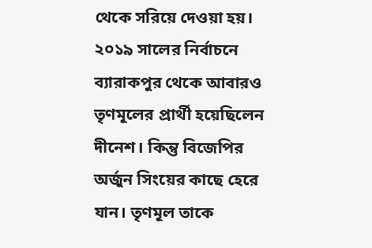থেকে সরিয়ে দেওয়া হয়।
২০১৯ সালের নির্বাচনে ব্যারাকপুর থেকে আবারও তৃণমূলের প্রার্থী হয়েছিলেন দীনেশ। কিন্তু বিজেপির অর্জুন সিংয়ের কাছে হেরে যান। তৃণমূল তাকে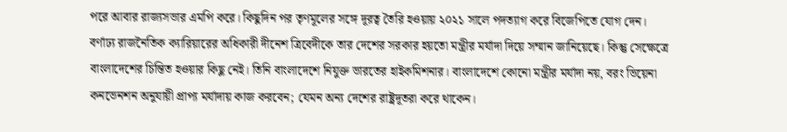পরে আবার রাজ্যসভার এমপি করে। কিছুদিন পর তৃণমূলের সঙ্গে দূরত্ব তৈরি হওয়ায় ২০২১ সালে পদত্যাগ করে বিজেপিতে যোগ দেন।
বর্ণাঢ্য রাজনৈতিক ক্যারিয়ারের অধিকারী দীনেশ ত্রিবেদীকে তার দেশের সরকার হয়তো মন্ত্রীর মর্যাদা দিয়ে সম্মান জানিয়েছে। কিন্তু সেক্ষেত্রে বাংলাদেশের চিন্তিত হওয়ার কিছু নেই। তিনি বাংলাদেশে নিযুক্ত ভারতের হাইকমিশনার। বাংলাদেশে কোনো মন্ত্রীর মর্যাদা নয়, বরং ভিয়েনা কনভেনশন অনুযায়ী প্রাপ্য মর্যাদায় কাজ করবেন; যেমন অন্য দেশের রাষ্ট্রদূতরা করে থাকেন।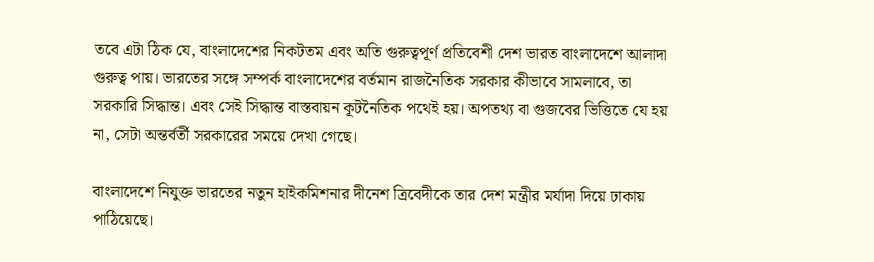তবে এটা ঠিক যে, বাংলাদেশের নিকটতম এবং অতি গুরুত্বপূর্ণ প্রতিবেশী দেশ ভারত বাংলাদেশে আলাদা গুরুত্ব পায়। ভারতের সঙ্গে সম্পর্ক বাংলাদেশের বর্তমান রাজনৈতিক সরকার কীভাবে সামলাবে, তা সরকারি সিদ্ধান্ত। এবং সেই সিদ্ধান্ত বাস্তবায়ন কূটনৈতিক পথেই হয়। অপতথ্য বা গুজবের ভিত্তিতে যে হয় না, সেটা অন্তর্বর্তী সরকারের সময়ে দেখা গেছে।

বাংলাদেশে নিযুক্ত ভারতের নতুন হাইকমিশনার দীনেশ ত্রিবেদীকে তার দেশ মন্ত্রীর মর্যাদা দিয়ে ঢাকায় পাঠিয়েছে।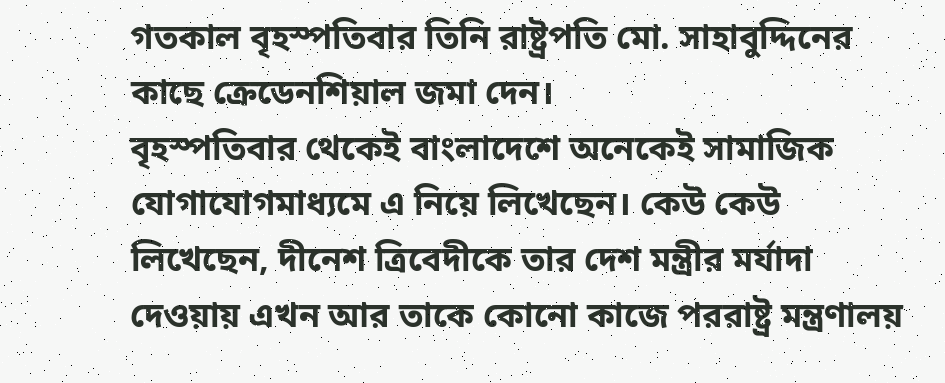গতকাল বৃহস্পতিবার তিনি রাষ্ট্রপতি মো. সাহাবুদ্দিনের কাছে ক্রেডেনশিয়াল জমা দেন।
বৃহস্পতিবার থেকেই বাংলাদেশে অনেকেই সামাজিক যোগাযোগমাধ্যমে এ নিয়ে লিখেছেন। কেউ কেউ লিখেছেন, দীনেশ ত্রিবেদীকে তার দেশ মন্ত্রীর মর্যাদা দেওয়ায় এখন আর তাকে কোনো কাজে পররাষ্ট্র মন্ত্রণালয়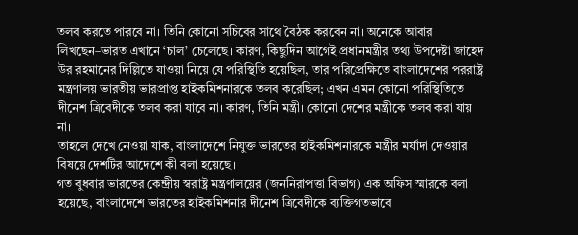তলব করতে পারবে না। তিনি কোনো সচিবের সাথে বৈঠক করবেন না। অনেকে আবার লিখছেন–ভারত এখানে ‘চাল’ চেলেছে। কারণ, কিছুদিন আগেই প্রধানমন্ত্রীর তথ্য উপদেষ্টা জাহেদ উর রহমানের দিল্লিতে যাওয়া নিয়ে যে পরিস্থিতি হয়েছিল, তার পরিপ্রেক্ষিতে বাংলাদেশের পররাষ্ট্র মন্ত্রণালয় ভারতীয় ভারপ্রাপ্ত হাইকমিশনারকে তলব করেছিল; এখন এমন কোনো পরিস্থিতিতে দীনেশ ত্রিবেদীকে তলব করা যাবে না। কারণ, তিনি মন্ত্রী। কোনো দেশের মন্ত্রীকে তলব করা যায় না।
তাহলে দেখে নেওয়া যাক, বাংলাদেশে নিযুক্ত ভারতের হাইকমিশনারকে মন্ত্রীর মর্যাদা দেওয়ার বিষয়ে দেশটির আদেশে কী বলা হয়েছে।
গত বুধবার ভারতের কেন্দ্রীয় স্বরাষ্ট্র মন্ত্রণালয়ের (জননিরাপত্তা বিভাগ) এক অফিস স্মারকে বলা হয়েছে, বাংলাদেশে ভারতের হাইকমিশনার দীনেশ ত্রিবেদীকে ব্যক্তিগতভাবে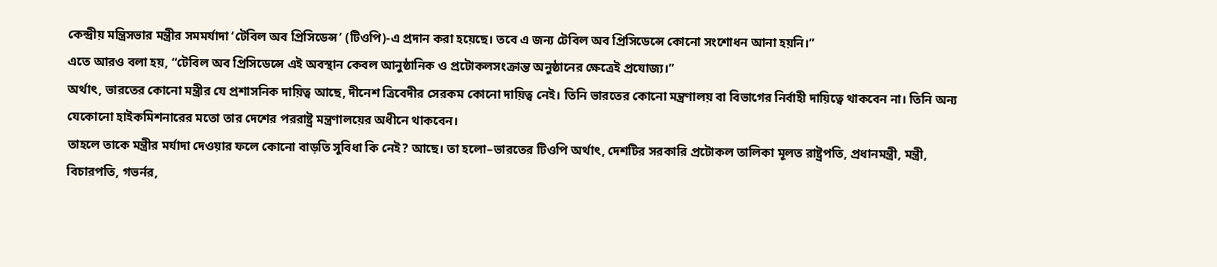কেন্দ্রীয় মন্ত্রিসভার মন্ত্রীর সমমর্যাদা ‘টেবিল অব প্রিসিডেন্স’ (টিওপি)-এ প্রদান করা হয়েছে। তবে এ জন্য টেবিল অব প্রিসিডেন্সে কোনো সংশোধন আনা হয়নি।”
এতে আরও বলা হয়, “টেবিল অব প্রিসিডেন্সে এই অবস্থান কেবল আনুষ্ঠানিক ও প্রটোকলসংক্রান্ত অনুষ্ঠানের ক্ষেত্রেই প্রযোজ্য।”
অর্থাৎ, ভারতের কোনো মন্ত্রীর যে প্রশাসনিক দায়িত্ব আছে, দীনেশ ত্রিবেদীর সেরকম কোনো দায়িত্ব নেই। তিনি ভারতের কোনো মন্ত্রণালয় বা বিভাগের নির্বাহী দায়িত্বে থাকবেন না। তিনি অন্য যেকোনো হাইকমিশনারের মতো তার দেশের পররাষ্ট্র মন্ত্রণালয়ের অধীনে থাকবেন।
তাহলে তাকে মন্ত্রীর মর্যাদা দেওয়ার ফলে কোনো বাড়তি সুবিধা কি নেই? আছে। তা হলো–ভারতের টিওপি অর্থাৎ, দেশটির সরকারি প্রটোকল তালিকা মূলত রাষ্ট্রপতি, প্রধানমন্ত্রী, মন্ত্রী, বিচারপতি, গভর্নর,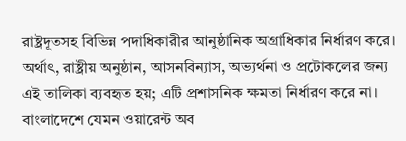রাষ্ট্রদূতসহ বিভিন্ন পদাধিকারীর আনুষ্ঠানিক অগ্রাধিকার নির্ধারণ করে। অর্থাৎ, রাষ্ট্রীয় অনুষ্ঠান, আসনবিন্যাস, অভ্যর্থনা ও প্রটোকলের জন্য এই তালিকা ব্যবহৃত হয়; এটি প্রশাসনিক ক্ষমতা নির্ধারণ করে না। বাংলাদেশে যেমন ওয়ারেন্ট অব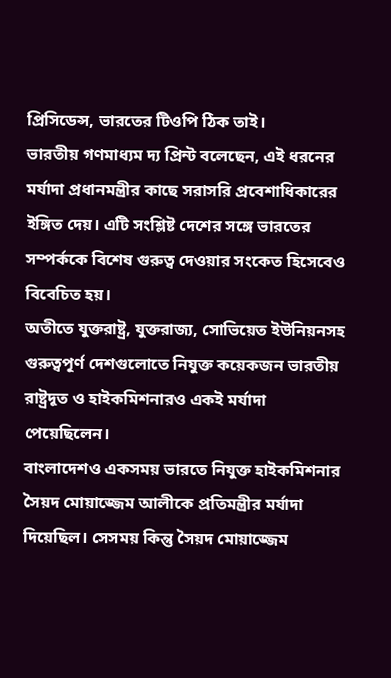প্রিসিডেন্স, ভারতের টিওপি ঠিক তাই।
ভারতীয় গণমাধ্যম দ্য প্রিন্ট বলেছেন, এই ধরনের মর্যাদা প্রধানমন্ত্রীর কাছে সরাসরি প্রবেশাধিকারের ইঙ্গিত দেয়। এটি সংশ্লিষ্ট দেশের সঙ্গে ভারতের সম্পর্ককে বিশেষ গুরুত্ব দেওয়ার সংকেত হিসেবেও বিবেচিত হয়।
অতীতে যুক্তরাষ্ট্র, যুক্তরাজ্য, সোভিয়েত ইউনিয়নসহ গুরুত্বপূর্ণ দেশগুলোতে নিযুক্ত কয়েকজন ভারতীয় রাষ্ট্রদূত ও হাইকমিশনারও একই মর্যাদা পেয়েছিলেন।
বাংলাদেশও একসময় ভারতে নিযুক্ত হাইকমিশনার সৈয়দ মোয়াজ্জেম আলীকে প্রতিমন্ত্রীর মর্যাদা দিয়েছিল। সেসময় কিন্তু সৈয়দ মোয়াজ্জেম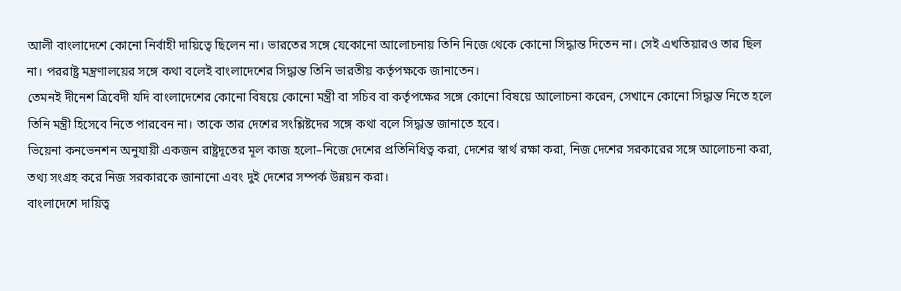আলী বাংলাদেশে কোনো নির্বাহী দায়িত্বে ছিলেন না। ভারতের সঙ্গে যেকোনো আলোচনায় তিনি নিজে থেকে কোনো সিদ্ধান্ত দিতেন না। সেই এখতিয়ারও তার ছিল না। পররাষ্ট্র মন্ত্রণালয়ের সঙ্গে কথা বলেই বাংলাদেশের সিদ্ধান্ত তিনি ভারতীয় কর্তৃপক্ষকে জানাতেন।
তেমনই দীনেশ ত্রিবেদী যদি বাংলাদেশের কোনো বিষয়ে কোনো মন্ত্রী বা সচিব বা কর্তৃপক্ষের সঙ্গে কোনো বিষয়ে আলোচনা করেন, সেখানে কোনো সিদ্ধান্ত নিতে হলে তিনি মন্ত্রী হিসেবে নিতে পারবেন না। তাকে তার দেশের সংশ্লিষ্টদের সঙ্গে কথা বলে সিদ্ধান্ত জানাতে হবে।
ভিয়েনা কনভেনশন অনুযায়ী একজন রাষ্ট্রদূতের মূল কাজ হলো–নিজে দেশের প্রতিনিধিত্ব করা, দেশের স্বার্থ রক্ষা করা, নিজ দেশের সরকারের সঙ্গে আলোচনা করা, তথ্য সংগ্রহ করে নিজ সরকারকে জানানো এবং দুই দেশের সম্পর্ক উন্নয়ন করা।
বাংলাদেশে দায়িত্ব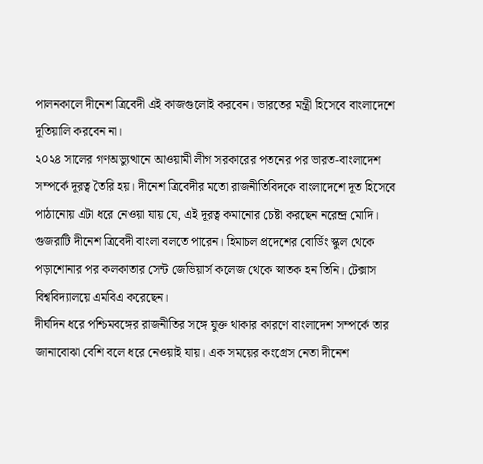পালনকালে দীনেশ ত্রিবেদী এই কাজগুলোই করবেন। ভারতের মন্ত্রী হিসেবে বাংলাদেশে দূতিয়ালি করবেন না।
২০২৪ সালের গণঅভ্যুত্থানে আওয়ামী লীগ সরকারের পতনের পর ভারত-বাংলাদেশ সম্পর্কে দূরত্ব তৈরি হয়। দীনেশ ত্রিবেদীর মতো রাজনীতিবিদকে বাংলাদেশে দূত হিসেবে পাঠানোয় এটা ধরে নেওয়া যায় যে, এই দূরত্ব কমানোর চেষ্টা করছেন নরেন্দ্র মোদি।
গুজরাটি দীনেশ ত্রিবেদী বাংলা বলতে পারেন। হিমাচল প্রদেশের বোর্ডিং স্কুল থেকে পড়াশোনার পর কলকাতার সেন্ট জেভিয়ার্স কলেজ থেকে স্নাতক হন তিনি। টেক্সাস বিশ্ববিদ্যালয়ে এমবিএ করেছেন।
দীর্ঘদিন ধরে পশ্চিমবঙ্গের রাজনীতির সঙ্গে যুক্ত থাকার কারণে বাংলাদেশ সম্পর্কে তার জানাবোঝা বেশি বলে ধরে নেওয়াই যায়। এক সময়ের কংগ্রেস নেতা দীনেশ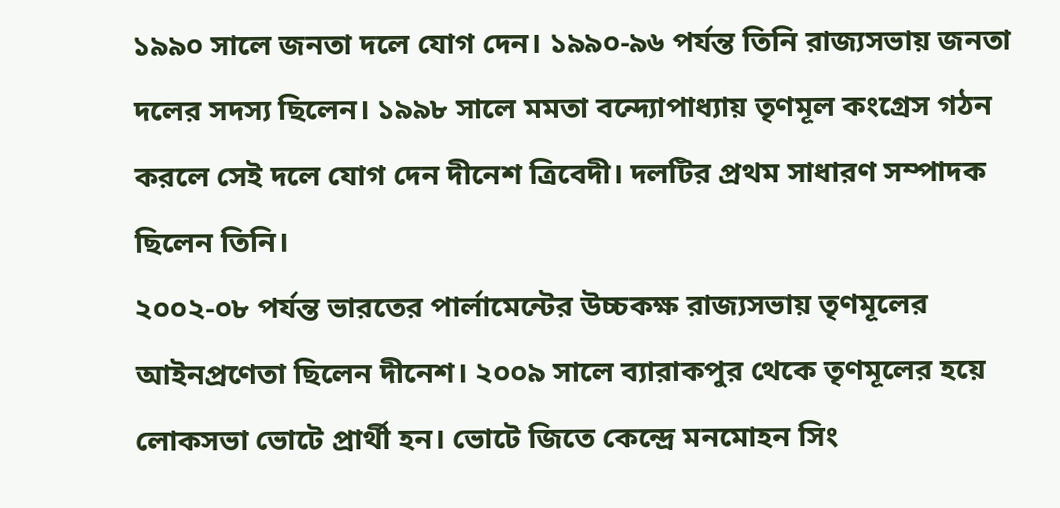১৯৯০ সালে জনতা দলে যোগ দেন। ১৯৯০-৯৬ পর্যন্ত তিনি রাজ্যসভায় জনতা দলের সদস্য ছিলেন। ১৯৯৮ সালে মমতা বন্দ্যোপাধ্যায় তৃণমূল কংগ্রেস গঠন করলে সেই দলে যোগ দেন দীনেশ ত্রিবেদী। দলটির প্রথম সাধারণ সম্পাদক ছিলেন তিনি।
২০০২-০৮ পর্যন্ত ভারতের পার্লামেন্টের উচ্চকক্ষ রাজ্যসভায় তৃণমূলের আইনপ্রণেতা ছিলেন দীনেশ। ২০০৯ সালে ব্যারাকপুর থেকে তৃণমূলের হয়ে লোকসভা ভোটে প্রার্থী হন। ভোটে জিতে কেন্দ্রে মনমোহন সিং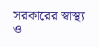সরকারের স্বাস্থ্য ও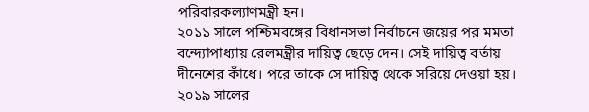পরিবারকল্যাণমন্ত্রী হন।
২০১১ সালে পশ্চিমবঙ্গের বিধানসভা নির্বাচনে জয়ের পর মমতা বন্দ্যোপাধ্যায় রেলমন্ত্রীর দায়িত্ব ছেড়ে দেন। সেই দায়িত্ব বর্তায় দীনেশের কাঁধে। পরে তাকে সে দায়িত্ব থেকে সরিয়ে দেওয়া হয়।
২০১৯ সালের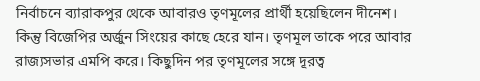নির্বাচনে ব্যারাকপুর থেকে আবারও তৃণমূলের প্রার্থী হয়েছিলেন দীনেশ। কিন্তু বিজেপির অর্জুন সিংয়ের কাছে হেরে যান। তৃণমূল তাকে পরে আবার রাজ্যসভার এমপি করে। কিছুদিন পর তৃণমূলের সঙ্গে দূরত্ব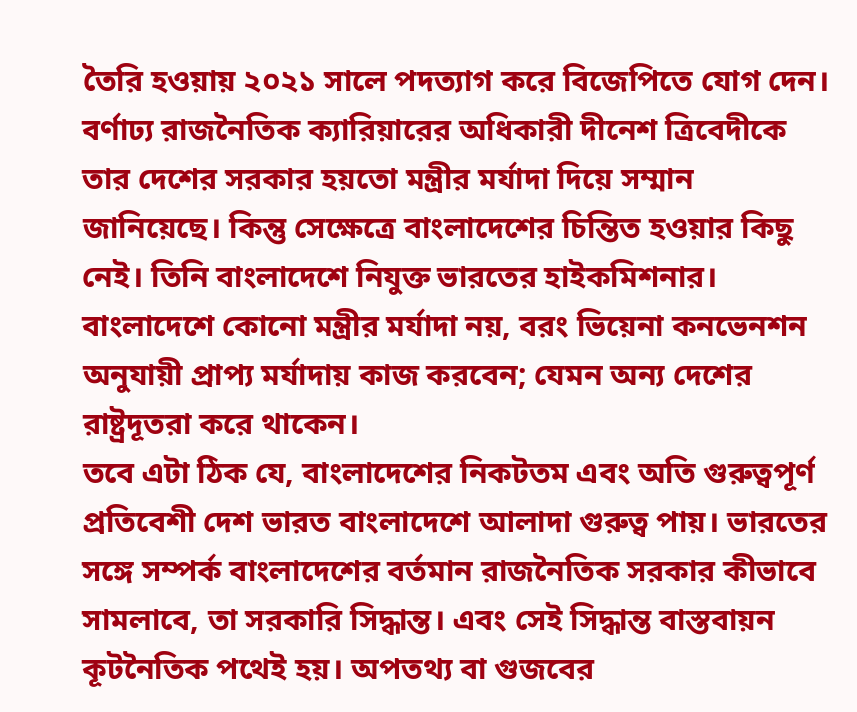তৈরি হওয়ায় ২০২১ সালে পদত্যাগ করে বিজেপিতে যোগ দেন।
বর্ণাঢ্য রাজনৈতিক ক্যারিয়ারের অধিকারী দীনেশ ত্রিবেদীকে তার দেশের সরকার হয়তো মন্ত্রীর মর্যাদা দিয়ে সম্মান জানিয়েছে। কিন্তু সেক্ষেত্রে বাংলাদেশের চিন্তিত হওয়ার কিছু নেই। তিনি বাংলাদেশে নিযুক্ত ভারতের হাইকমিশনার। বাংলাদেশে কোনো মন্ত্রীর মর্যাদা নয়, বরং ভিয়েনা কনভেনশন অনুযায়ী প্রাপ্য মর্যাদায় কাজ করবেন; যেমন অন্য দেশের রাষ্ট্রদূতরা করে থাকেন।
তবে এটা ঠিক যে, বাংলাদেশের নিকটতম এবং অতি গুরুত্বপূর্ণ প্রতিবেশী দেশ ভারত বাংলাদেশে আলাদা গুরুত্ব পায়। ভারতের সঙ্গে সম্পর্ক বাংলাদেশের বর্তমান রাজনৈতিক সরকার কীভাবে সামলাবে, তা সরকারি সিদ্ধান্ত। এবং সেই সিদ্ধান্ত বাস্তবায়ন কূটনৈতিক পথেই হয়। অপতথ্য বা গুজবের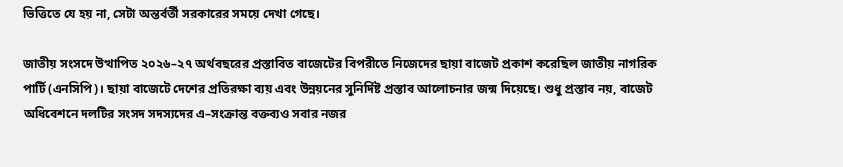ভিত্তিতে যে হয় না, সেটা অন্তর্বর্তী সরকারের সময়ে দেখা গেছে।

জাতীয় সংসদে উত্থাপিত ২০২৬–২৭ অর্থবছরের প্রস্তাবিত বাজেটের বিপরীতে নিজেদের ছায়া বাজেট প্রকাশ করেছিল জাতীয় নাগরিক পার্টি (এনসিপি)। ছায়া বাজেটে দেশের প্রতিরক্ষা ব্যয় এবং উন্নয়নের সুনির্দিষ্ট প্রস্তাব আলোচনার জন্ম দিয়েছে। শুধু প্রস্তাব নয়, বাজেট অধিবেশনে দলটির সংসদ সদস্যদের এ–সংক্রান্ত বক্তব্যও সবার নজর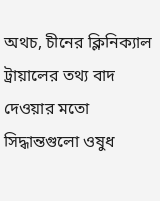অথচ, চীনের ক্লিনিক্যাল ট্রায়ালের তথ্য বাদ দেওয়ার মতো সিদ্ধান্তগুলো ওষুধ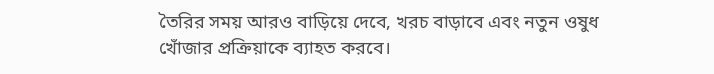তৈরির সময় আরও বাড়িয়ে দেবে, খরচ বাড়াবে এবং নতুন ওষুধ খোঁজার প্রক্রিয়াকে ব্যাহত করবে।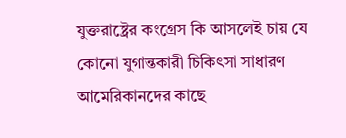যুক্তরাষ্ট্রের কংগ্রেস কি আসলেই চায় যে কোনো যুগান্তকারী চিকিৎসা সাধারণ আমেরিকানদের কাছে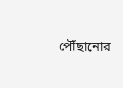পৌঁছানোর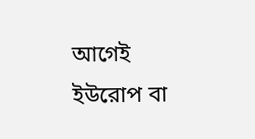আগেই ইউরোপ বা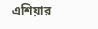এশিয়ার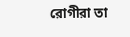রোগীরা তা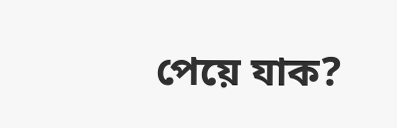পেয়ে যাক?